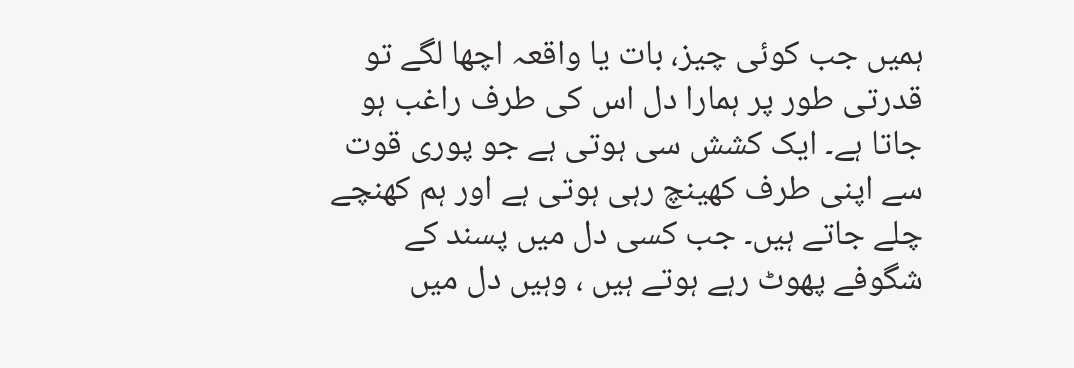ہمیں جب کوئی چیز، بات یا واقعہ اچھا لگے تو قدرتی طور پر ہمارا دل اس کی طرف راغب ہو جاتا ہے۔ ایک کشش سی ہوتی ہے جو پوری قوت سے اپنی طرف کھینچ رہی ہوتی ہے اور ہم کھنچے چلے جاتے ہیں۔ جب کسی دل میں پسند کے شگوفے پھوٹ رہے ہوتے ہیں ، وہیں دل میں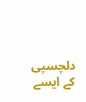دلچسپی کے ایسے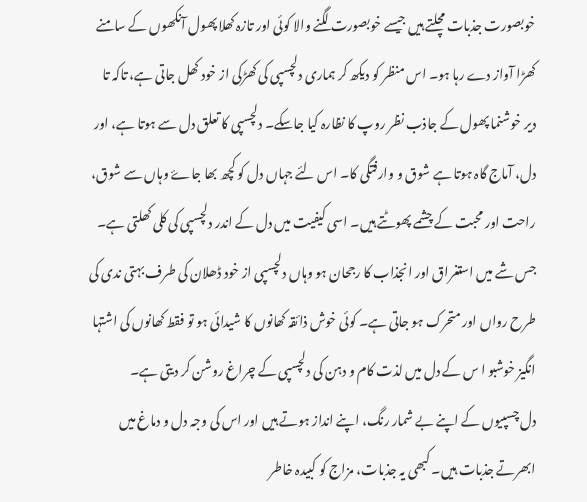خوبصورت جذبات مچلتے ہیں جیسے خوبصورت لگنے والا کوئی اور تازہ کھلا پھول آنکھوں کے سامنے کھڑا آواز دے رہا ہو۔ اس منظر کو دیکھ کر ہماری دلچسپی کی کھڑکی از خود کھل جاتی ہے، تاکہ تا دیر خوشنما پھول کے جاذب نظر روپ کا نظارہ کیا جاسکے۔ دلچسپی کا تعلق دل سے ہوتا ہے، اور دل، آماج گاہ ہوتا ہے شوق و وارفتگی کا۔ اس لئے جہاں دل کو کچھ بھا جاۓ وہاں سے شوق، راحت اور محبت کے چشمے پھوٹتے ہیں۔ اسی کیفیت میں دل کے اندر دلچسپی کی کلی کھلتی ہے۔ جس شے میں استغراق اور انجذاب کا رجحان ہو وہاں دلچسپی از خود ڈھلان کی طرف بہتی ندی کی طرح رواں اور متحرک ہو جاتی ہے۔ کوئی خوش ذائقہ کھانوں کا شیدائی ہو تو فقط کھانوں کی اشتہا انگیز خوشبو ا س کے دل میں لذت کام و دہن کی دلچسپی کے چراغ روشن کر دیتی ہے۔
دل چسپیوں کے اپنے بے شمار رنگ، اپنے انداز ہوتے ہیں اور اس کی وجہ دل و دماغ میں ابھرتے جذبات ہیں۔ کبھی یہ جذبات، مزاج کو کبیدہ خاطر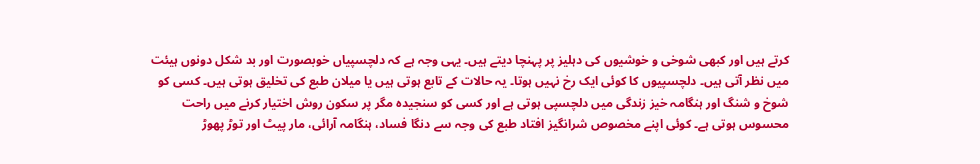کرتے ہیں اور کبھی شوخی و خوشیوں کی دہلیز پر پہنچا دیتے ہیں۔ یہی وجہ ہے کہ دلچسپیاں خوبصورت اور بد شکل دونوں ہیئت میں نظر آتی ہیں۔ دلچسپیوں کا کوئی ایک رخ نہیں ہوتا۔ یہ حالات کے تابع ہوتی ہیں یا میلان طبع کی تخلیق ہوتی ہیں۔ کسی کو شوخ و شنگ اور ہنگامہ خیز زندگی میں دلچسپی ہوتی ہے اور کسی کو سنجیدہ مگر پر سکون روش اختیار کرنے میں راحت محسوس ہوتی ہے۔ کوئی اپنے مخصوص شرانگیز افتاد طبع کی وجہ سے دنگا فساد، ہنگامہ آرائی، مار پیٹ اور توڑ پھوڑ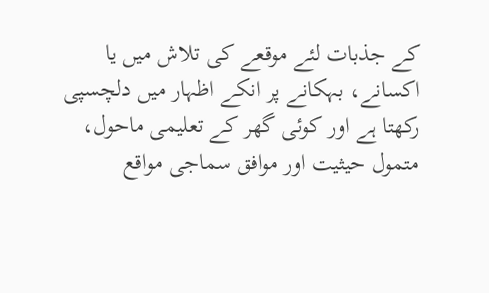کے جذبات لئے موقعے کی تلاش میں یا اکسانے، بہکانے پر انکے اظہار میں دلچسپی رکھتا ہے اور کوئی گھر کے تعلیمی ماحول، متمول حیثیت اور موافق سماجی مواقع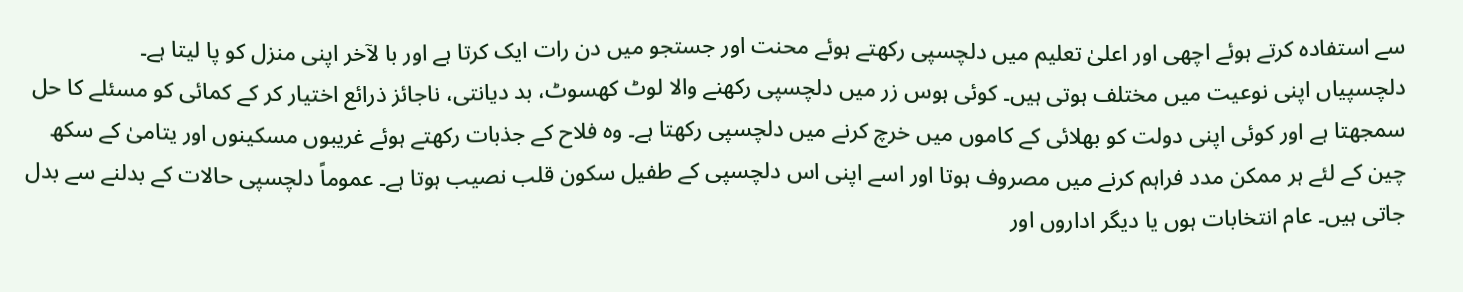سے استفادہ کرتے ہوئے اچھی اور اعلیٰ تعلیم میں دلچسپی رکھتے ہوئے محنت اور جستجو میں دن رات ایک کرتا ہے اور با لآخر اپنی منزل کو پا لیتا ہے۔
دلچسپیاں اپنی نوعیت میں مختلف ہوتی ہیں۔ کوئی ہوس زر میں دلچسپی رکھنے والا لوٹ کھسوٹ، بد دیانتی، ناجائز ذرائع اختیار کر کے کمائی کو مسئلے کا حل سمجھتا ہے اور کوئی اپنی دولت کو بھلائی کے کاموں میں خرچ کرنے میں دلچسپی رکھتا ہے۔ وہ فلاح کے جذبات رکھتے ہوئے غریبوں مسکینوں اور یتامیٰ کے سکھ چین کے لئے ہر ممکن مدد فراہم کرنے میں مصروف ہوتا اور اسے اپنی اس دلچسپی کے طفیل سکون قلب نصیب ہوتا ہے۔ عموماً دلچسپی حالات کے بدلنے سے بدل جاتی ہیں۔ عام انتخابات ہوں یا دیگر اداروں اور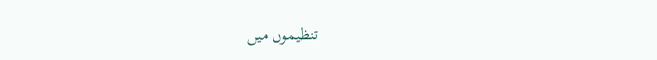تنظیموں میں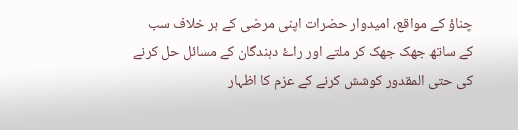چناؤ کے مواقع، امیدوار حضرات اپنی مرضی کے بر خلاف سب کے ساتھ جھک جھک کر ملتے اور راۓ دہندگان کے مسائل حل کرنے کی حتی المقدور کوشش کرنے کے عزم کا اظہار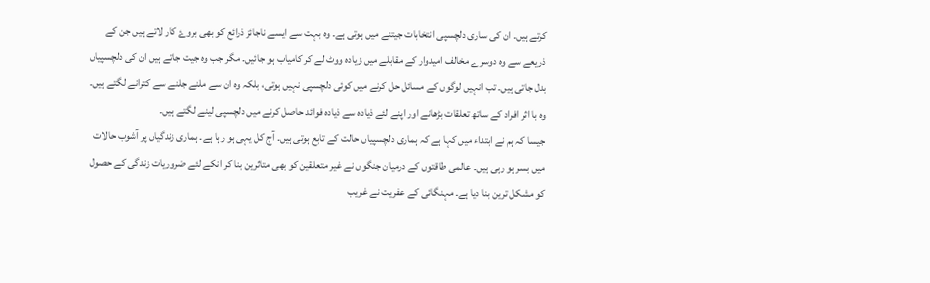کرتے ہیں۔ ان کی ساری دلچسپی انتخابات جیتنے میں ہوتی ہے۔ وہ بہت سے ایسے ناجائز ذرائع کو بھی بروۓ کار لاتے ہیں جن کے ذریعے سے وہ دوسرے مخالف امیدوار کے مقابلے میں زیادہ ووٹ لے کر کامیاب ہو جائیں۔ مگر جب وہ جیت جاتے ہیں ان کی دلچسپیاں بدل جاتی ہیں۔ تب انہیں لوگوں کے مسائل حل کرنے میں کوئی دلچسپی نہیں ہوتی، بلکہ وہ ان سے ملنے جلنے سے کترانے لگتے ہیں۔ وہ با اثر افراد کے ساتھ تعلقات بڑھانے اور اپنے لئے ذیادہ سے ذیادہ فوائد حاصل کرنے میں دلچسپی لینے لگتے ہیں۔
جیسا کہ ہم نے ابتداء میں کہا ہے کہ ہماری دلچسپیاں حالت کے تابع ہوتی ہیں۔ آج کل یہی ہو رہا ہے۔ ہماری زندگیاں پر آشوب حالات میں بسر ہو رہی ہیں۔ عالمی طاقتوں کے درمیان جنگوں نے غیر متعلقین کو بھی متاثرین بنا کر انکے لئے ضروریات زندگی کے حصول کو مشکل ترین بنا دیا ہے۔ مہنگائی کے عفریت نے غریب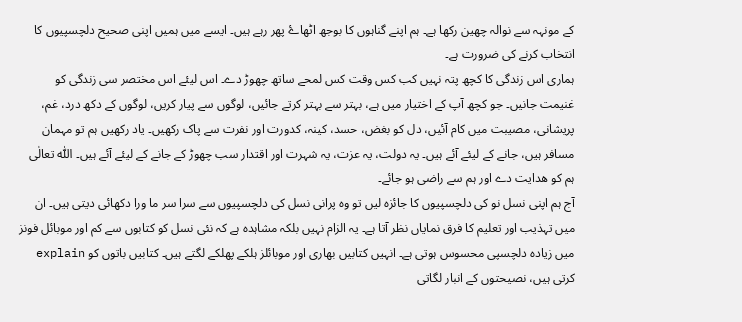کے مونہہ سے نوالہ چھین رکھا ہے۔ ہم اپنے گناہوں کا بوجھ اٹھاۓ پھر رہے ہیں۔ ایسے میں ہمیں اپنی صحیح دلچسپیوں کا انتخاب کرنے کی ضرورت ہے۔
ہماری اس زندگی کا کچھ پتہ نہیں کب کس وقت کس لمحے ساتھ چھوڑ دے۔ اس لیئے اس مختصر سی زندگی کو غنیمت جانیں۔ جو کچھ آپ کے اختیار میں ہے، بہتر سے بہتر کرتے جائیں، لوگوں سے پیار کریں، لوگوں کے دکھ درد، غم، پریشانی، مصیبت میں کام آئیں، دل کو بغض، حسد، کینہ، کدورت اور نفرت سے پاک رکھیں۔ یاد رکھیں ہم تو مہمان مسافر ہیں، جانے کے لیئے آئے ہیں۔ یہ دولت، یہ عزت، یہ شہرت اور اقتدار سب چھوڑ کے جانے کے لیئے آئے ہیں۔ اللّٰه تعالٰی ہم کو ھدایت دے اور ہم سے راضی ہو جائے۔
آج ہم اپنی نسل نو کی دلچسپیوں کا جائزہ لیں تو وہ پرانی نسل کی دلچسپیوں سے سرا سر ما ورا دکھائی دیتی ہیں۔ ان میں تہذیب اور تعلیم کا فرق نمایاں نظر آتا ہے۔ یہ الزام نہیں بلکہ مشاہدہ ہے کہ نئی نسل کو کتابوں سے کم اور موبائل فونز میں زیادہ دلچسپی محسوس ہوتی ہے۔ انہیں کتابیں بھاری اور موبائلز ہلکے پھلکے لگتے ہیں۔ کتابیں باتوں کو explain کرتی ہیں، نصیحتوں کے انبار لگاتی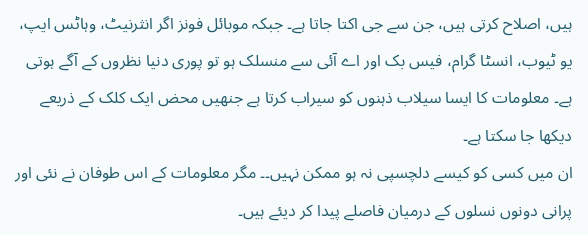ہیں، اصلاح کرتی ہیں، جن سے جی اکتا جاتا ہے۔ جبکہ موبائل فونز اگر انثرنیٹ، وہاٹس ایپ، یو ٹیوب، انسٹا گرام، فیس بک اور اے آئی سے منسلک ہو تو پوری دنیا نظروں کے آگے ہوتی ہے۔ معلومات کا ایسا سیلاب ذہنوں کو سیراب کرتا ہے جنھیں محض ایک کلک کے ذریعے دیکھا جا سکتا ہے۔
ان میں کسی کو کیسے دلچسپی نہ ہو ممکن نہیں۔۔ مگر معلومات کے اس طوفان نے نئی اور پرانی دونوں نسلوں کے درمیان فاصلے پیدا کر دیئے ہیں۔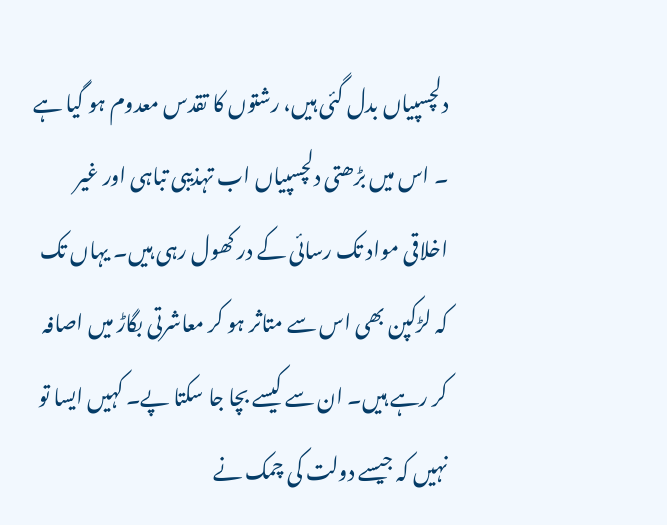دلچسپیاں بدل گئی ہیں، رشتوں کا تقدس معدوم ہو گیا ہے ۔ اس میں بڑھتی دلچسپیاں اب تہذیبی تباہی اور غیر اخلاقی مواد تک رسائی کے در کھول رہی ہیں۔ یہاں تک کہ لڑکپن بھی اس سے متاثر ہو کر معاشرتی بگاڑ میں اصافہ کر رہے ہیں۔ ان سے کیسے بچا جا سکتا پے۔ کہیں ایسا تو نہیں کہ جیسے دولت کی چمک نے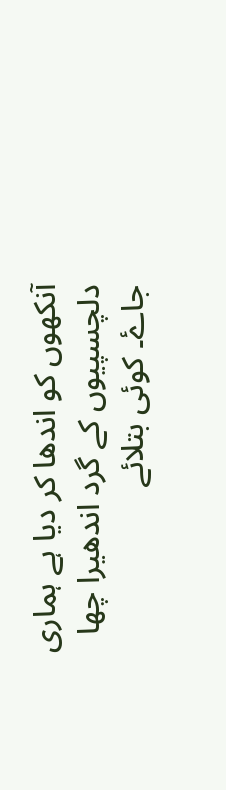آنکھوں کو اندھا کر دیا ہے ہماری دلچسپیوں کے گرد اندھیرا چھا جاۓ۔ کوئی بتلائے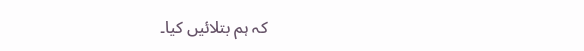کہ ہم بتلائیں کیا۔